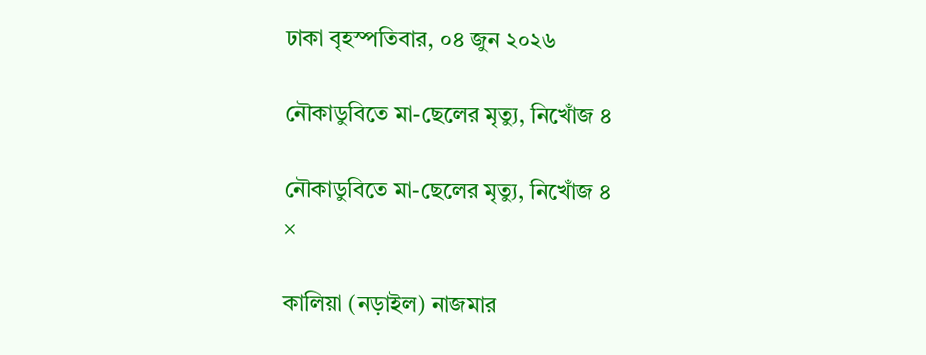ঢাকা বৃহস্পতিবার, ০৪ জুন ২০২৬

নৌকাডুবিতে মা-ছেলের মৃত্যু, নিখোঁজ ৪

নৌকাডুবিতে মা-ছেলের মৃত্যু, নিখোঁজ ৪
×

কালিয়া (নড়াইল) নাজমার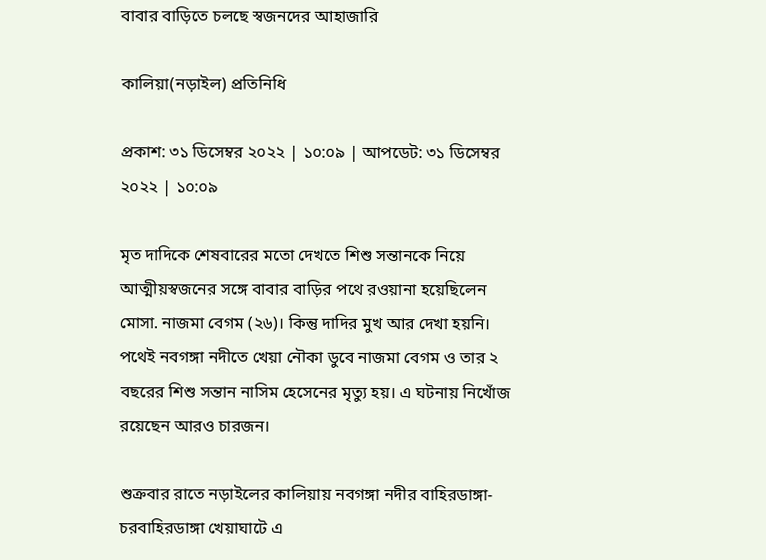বাবার বাড়িতে চলছে স্বজনদের আহাজারি

কালিয়া(নড়াইল) প্রতিনিধি

প্রকাশ: ৩১ ডিসেম্বর ২০২২ | ১০:০৯ | আপডেট: ৩১ ডিসেম্বর ২০২২ | ১০:০৯

মৃত দাদিকে শেষবারের মতো দেখতে শিশু সন্তানকে নিয়ে আত্মীয়স্বজনের সঙ্গে বাবার বাড়ির পথে রওয়ানা হয়েছিলেন মোসা. নাজমা বেগম (২৬)। কিন্তু দাদির মুখ আর দেখা হয়নি। পথেই নবগঙ্গা নদীতে খেয়া নৌকা ডুবে নাজমা বেগম ও তার ২ বছরের শিশু সন্তান নাসিম হেসেনের মৃত্যু হয়। এ ঘটনায় নিখোঁজ রয়েছেন আরও চারজন।

শুক্রবার রাতে নড়াইলের কালিয়ায় নবগঙ্গা নদীর বাহিরডাঙ্গা-চরবাহিরডাঙ্গা খেয়াঘাটে এ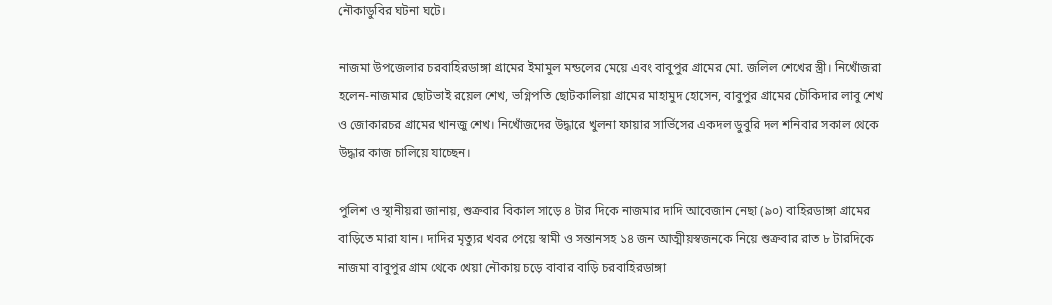নৌকাডুবির ঘটনা ঘটে।

নাজমা উপজেলার চরবাহিরডাঙ্গা গ্রামের ইমামুল মন্ডলের মেয়ে এবং বাবুপুর গ্রামের মো. জলিল শেখের স্ত্রী। নিখোঁজরা হলেন-নাজমার ছোটভাই রয়েল শেখ, ভগ্নিপতি ছোটকালিয়া গ্রামের মাহামুদ হোসেন, বাবুপুর গ্রামের চৌকিদার লাবু শেখ ও জোকারচর গ্রামের খানজু শেখ। নিখোঁজদের উদ্ধারে খুলনা ফায়ার সার্ভিসের একদল ডুবুরি দল শনিবার সকাল থেকে উদ্ধার কাজ চালিয়ে যাচ্ছেন।

পুলিশ ও স্থানীয়রা জানায়, শুক্রবার বিকাল সাড়ে ৪ টার দিকে নাজমার দাদি আবেজান নেছা (৯০) বাহিরডাঙ্গা গ্রামের বাড়িতে মারা যান। দাদির মৃত্যুর খবর পেয়ে স্বামী ও সন্তানসহ ১৪ জন আত্মীয়স্বজনকে নিয়ে শুক্রবার রাত ৮ টারদিকে নাজমা বাবুপুর গ্রাম থেকে খেয়া নৌকায় চড়ে বাবার বাড়ি চরবাহিরডাঙ্গা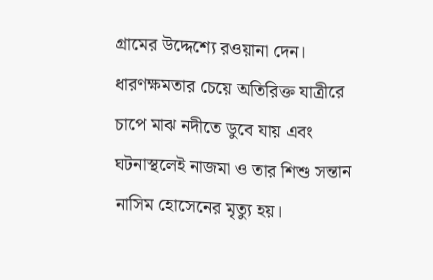গ্রামের উদ্দেশ্যে রওয়ানা দেন। ধারণক্ষমতার চেয়ে অতিরিক্ত যাত্রীরে চাপে মাঝ নদীতে ডুবে যায় এবং ঘটনাস্থলেই নাজমা ও তার শিশু সন্তান নাসিম হোসেনের মৃত্যু হয়।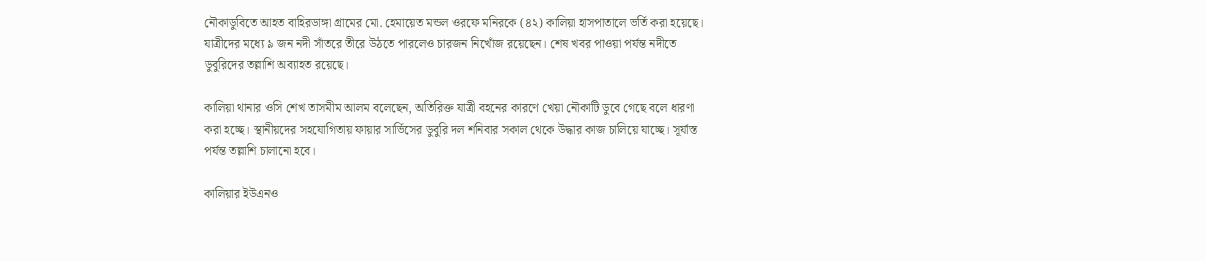নৌকাডুবিতে আহত বাহিরডাঙ্গা গ্রামের মো. হেমায়েত মন্ডল ওরফে মনিরকে (৪২) কালিয়া হাসপাতালে ভর্তি করা হয়েছে। যাত্রীদের মধ্যে ৯ জন নদী সাঁতরে তীরে উঠতে পারলেও চারজন নিখোঁজ রয়েছেন। শেষ খবর পাওয়া পর্যন্ত নদীতে ডুবুরিদের তল্লাশি অব্যাহত রয়েছে।

কালিয়া থানার ওসি শেখ তাসমীম আলম বলেছেন, অতিরিক্ত যাত্রী বহনের কারণে খেয়া নৌকাটি ডুবে গেছে বলে ধারণা করা হচ্ছে। স্থানীয়দের সহযোগিতায় ফায়ার সার্ভিসের ডুবুরি দল শনিবার সকাল থেকে উদ্ধার কাজ চালিয়ে যাচ্ছে। সূর্যাস্ত পর্যন্ত তল্লাশি চালানো হবে।

কালিয়ার ইউএনও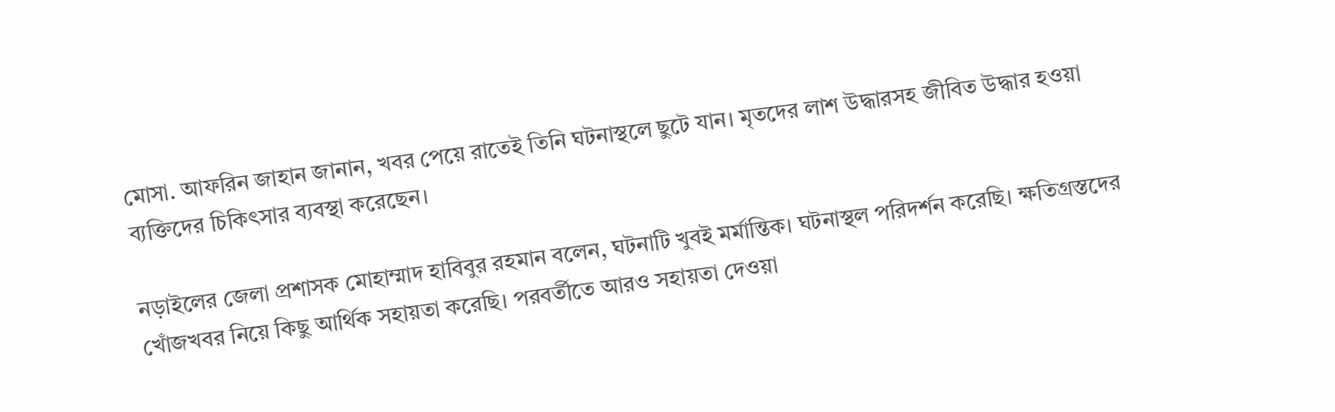মোসা. আফরিন জাহান জানান, খবর পেয়ে রাতেই তিনি ঘটনাস্থলে ছুটে যান। মৃতদের লাশ উদ্ধারসহ জীবিত উদ্ধার হওয়া ব্যক্তিদের চিকিৎসার ব্যবস্থা করেছেন।

নড়াইলের জেলা প্রশাসক মোহাম্মাদ হাবিবুর রহমান বলেন, ঘটনাটি খুবই মর্মান্তিক। ঘটনাস্থল পরিদর্শন করেছি। ক্ষতিগ্রস্তদের খোঁজখবর নিয়ে কিছু আর্থিক সহায়তা করেছি। পরবর্তীতে আরও সহায়তা দেওয়া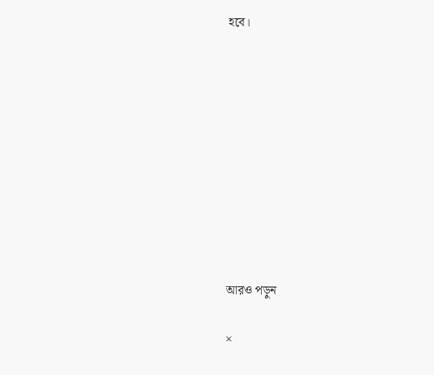হবে।










আরও পড়ুন

×